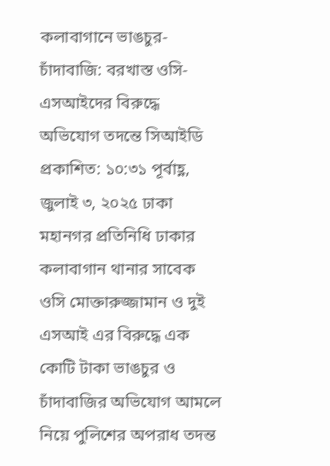কলাবাগানে ভাঙচুর-চাঁদাবাজি: বরখাস্ত ওসি-এসআইদের বিরুদ্ধে অভিযোগ তদন্তে সিআইডি প্রকাশিত: ১০:৩১ পূর্বাহ্ণ, জুলাই ৩, ২০২৫ ঢাকা মহানগর প্রতিনিধি ঢাকার কলাবাগান থানার সাবেক ওসি মোক্তারুজ্জামান ও দুই এসআই এর বিরুদ্ধে এক কোটি টাকা ভাঙচুর ও চাঁদাবাজির অভিযোগ আমলে নিয়ে পুলিশের অপরাধ তদন্ত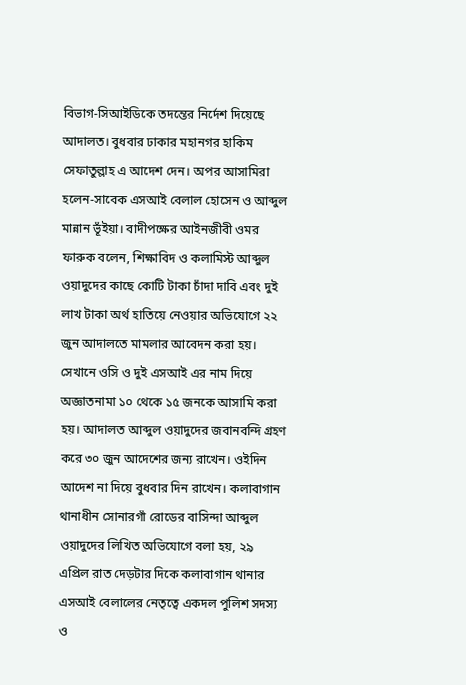বিভাগ-সিআইডিকে তদন্তের নির্দেশ দিয়েছে আদালত। বুধবার ঢাকার মহানগর হাকিম সেফাতুল্লাহ এ আদেশ দেন। অপর আসামিরা হলেন-সাবেক এসআই বেলাল হোসেন ও আব্দুল মান্নান ভূঁইয়া। বাদীপক্ষের আইনজীবী ওমর ফারুক বলেন, শিক্ষাবিদ ও কলামিস্ট আব্দুল ওয়াদুদের কাছে কোটি টাকা চাঁদা দাবি এবং দুই লাখ টাকা অর্থ হাতিয়ে নেওয়ার অভিযোগে ২২ জুন আদালতে মামলার আবেদন করা হয়। সেখানে ওসি ও দুই এসআই এর নাম দিয়ে অজ্ঞাতনামা ১০ থেকে ১৫ জনকে আসামি করা হয়। আদালত আব্দুল ওয়াদুদের জবানবন্দি গ্রহণ করে ৩০ জুন আদেশের জন্য রাখেন। ওইদিন আদেশ না দিয়ে বুধবার দিন রাখেন। কলাবাগান থানাধীন সোনারগাঁ রোডের বাসিন্দা আব্দুল ওয়াদুদের লিখিত অভিযোগে বলা হয়, ২৯ এপ্রিল রাত দেড়টার দিকে কলাবাগান থানার এসআই বেলালের নেতৃত্বে একদল পুলিশ সদস্য ও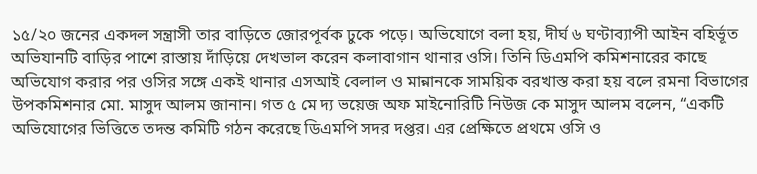১৫/২০ জনের একদল সন্ত্রাসী তার বাড়িতে জোরপূর্বক ঢুকে পড়ে। অভিযোগে বলা হয়, দীর্ঘ ৬ ঘণ্টাব্যাপী আইন বহির্ভূত অভিযানটি বাড়ির পাশে রাস্তায় দাঁড়িয়ে দেখভাল করেন কলাবাগান থানার ওসি। তিনি ডিএমপি কমিশনারের কাছে অভিযোগ করার পর ওসির সঙ্গে একই থানার এসআই বেলাল ও মান্নানকে সাময়িক বরখাস্ত করা হয় বলে রমনা বিভাগের উপকমিশনার মো. মাসুদ আলম জানান। গত ৫ মে দ্য ভয়েজ অফ মাইনোরিটি নিউজ কে মাসুদ আলম বলেন, “একটি অভিযোগের ভিত্তিতে তদন্ত কমিটি গঠন করেছে ডিএমপি সদর দপ্তর। এর প্রেক্ষিতে প্রথমে ওসি ও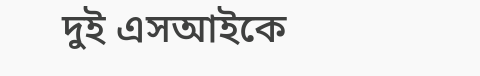দুই এসআইকে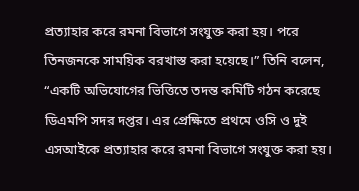প্রত্যাহার করে রমনা বিভাগে সংযুক্ত করা হয়। পরে তিনজনকে সাময়িক বরখাস্ত করা হয়েছে।” তিনি বলেন, “একটি অভিযোগের ভিত্তিতে তদন্ত কমিটি গঠন করেছে ডিএমপি সদর দপ্তর। এর প্রেক্ষিতে প্রথমে ওসি ও দুই এসআইকে প্রত্যাহার করে রমনা বিভাগে সংযুক্ত করা হয়।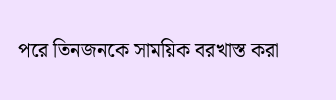পরে তিনজনকে সাময়িক বরখাস্ত করা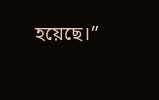হয়েছে।”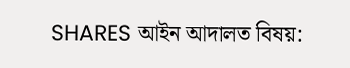SHARES আইন আদালত বিষয়: